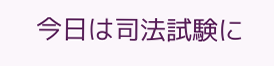今日は司法試験に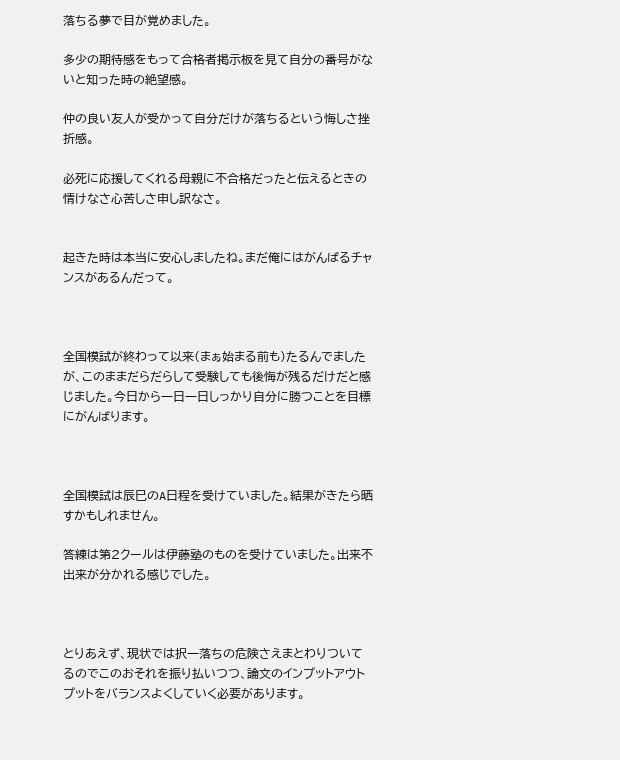落ちる夢で目が覚めました。

多少の期待感をもって合格者掲示板を見て自分の番号がないと知った時の絶望感。

仲の良い友人が受かって自分だけが落ちるという悔しさ挫折感。

必死に応援してくれる母親に不合格だったと伝えるときの情けなさ心苦しさ申し訳なさ。


起きた時は本当に安心しましたね。まだ俺にはがんばるチャンスがあるんだって。



全国模試が終わって以来(まぁ始まる前も)たるんでましたが、このままだらだらして受験しても後悔が残るだけだと感じました。今日から一日一日しっかり自分に勝つことを目標にがんばります。



全国模試は辰巳のA日程を受けていました。結果がきたら晒すかもしれません。

答練は第2クールは伊藤塾のものを受けていました。出来不出来が分かれる感じでした。



とりあえず、現状では択一落ちの危険さえまとわりついてるのでこのおそれを振り払いつつ、論文のインプットアウトプットをバランスよくしていく必要があります。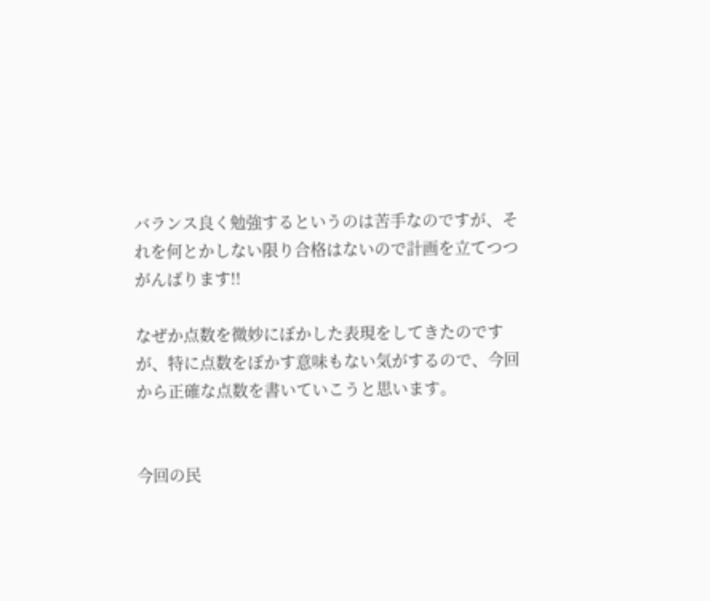バランス良く勉強するというのは苦手なのですが、それを何とかしない限り合格はないので計画を立てつつがんばります!!

なぜか点数を微妙にぼかした表現をしてきたのですが、特に点数をぼかす意味もない気がするので、今回から正確な点数を書いていこうと思います。


今回の民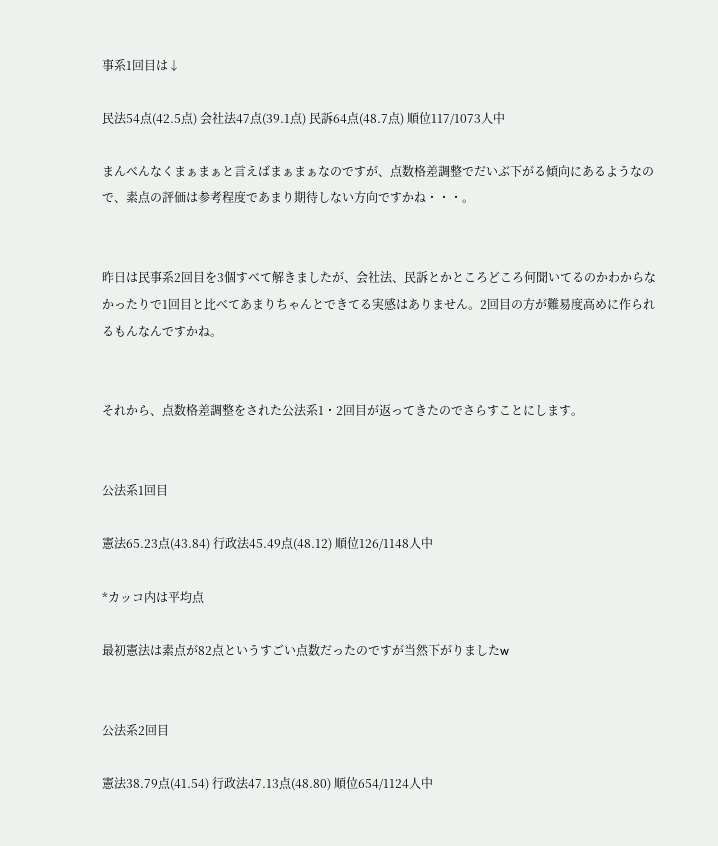事系1回目は↓

民法54点(42.5点) 会社法47点(39.1点) 民訴64点(48.7点) 順位117/1073人中

まんべんなくまぁまぁと言えばまぁまぁなのですが、点数格差調整でだいぶ下がる傾向にあるようなので、素点の評価は参考程度であまり期待しない方向ですかね・・・。


昨日は民事系2回目を3個すべて解きましたが、会社法、民訴とかところどころ何聞いてるのかわからなかったりで1回目と比べてあまりちゃんとできてる実感はありません。2回目の方が難易度高めに作られるもんなんですかね。


それから、点数格差調整をされた公法系1・2回目が返ってきたのでさらすことにします。


公法系1回目

憲法65.23点(43.84) 行政法45.49点(48.12) 順位126/1148人中

*カッコ内は平均点

最初憲法は素点が82点というすごい点数だったのですが当然下がりましたw


公法系2回目

憲法38.79点(41.54) 行政法47.13点(48.80) 順位654/1124人中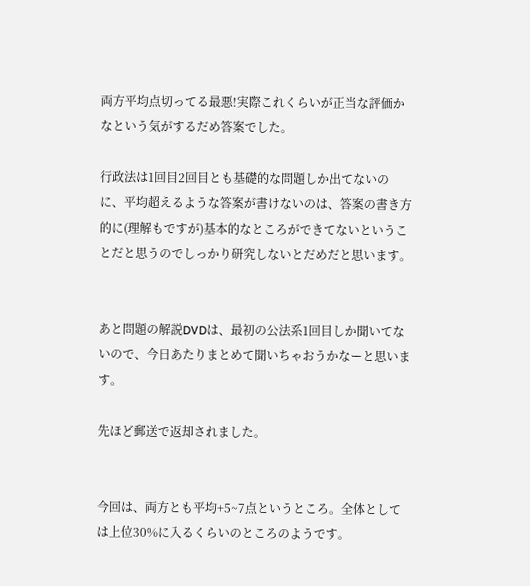両方平均点切ってる最悪!実際これくらいが正当な評価かなという気がするだめ答案でした。

行政法は1回目2回目とも基礎的な問題しか出てないのに、平均超えるような答案が書けないのは、答案の書き方的に(理解もですが)基本的なところができてないということだと思うのでしっかり研究しないとだめだと思います。


あと問題の解説DVDは、最初の公法系1回目しか聞いてないので、今日あたりまとめて聞いちゃおうかなーと思います。

先ほど郵送で返却されました。


今回は、両方とも平均+5~7点というところ。全体としては上位30%に入るくらいのところのようです。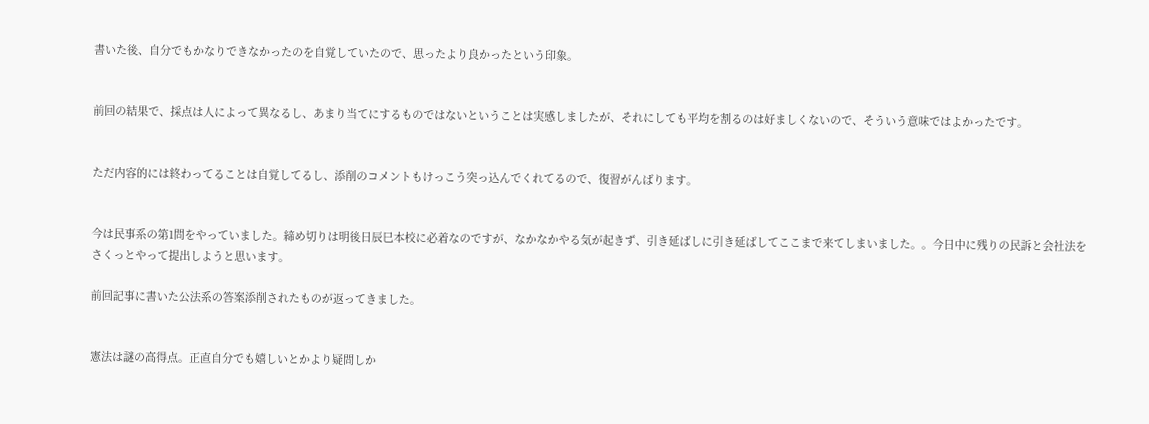書いた後、自分でもかなりできなかったのを自覚していたので、思ったより良かったという印象。


前回の結果で、採点は人によって異なるし、あまり当てにするものではないということは実感しましたが、それにしても平均を割るのは好ましくないので、そういう意味ではよかったです。


ただ内容的には終わってることは自覚してるし、添削のコメントもけっこう突っ込んでくれてるので、復習がんばります。


今は民事系の第1問をやっていました。締め切りは明後日辰巳本校に必着なのですが、なかなかやる気が起きず、引き延ばしに引き延ばしてここまで来てしまいました。。今日中に残りの民訴と会社法をさくっとやって提出しようと思います。

前回記事に書いた公法系の答案添削されたものが返ってきました。


憲法は謎の高得点。正直自分でも嬉しいとかより疑問しか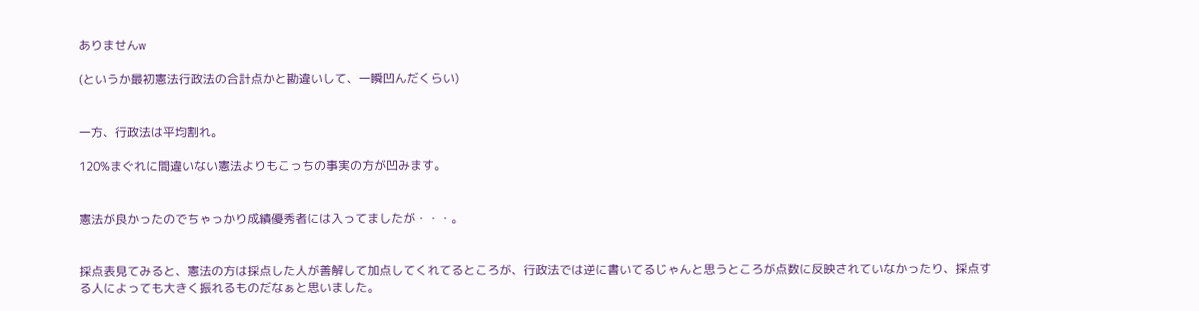ありませんw

(というか最初憲法行政法の合計点かと勘違いして、一瞬凹んだくらい)


一方、行政法は平均割れ。

120%まぐれに間違いない憲法よりもこっちの事実の方が凹みます。


憲法が良かったのでちゃっかり成績優秀者には入ってましたが・・・。


採点表見てみると、憲法の方は採点した人が善解して加点してくれてるところが、行政法では逆に書いてるじゃんと思うところが点数に反映されていなかったり、採点する人によっても大きく振れるものだなぁと思いました。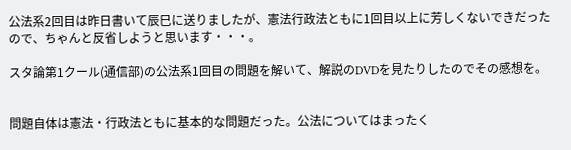公法系2回目は昨日書いて辰巳に送りましたが、憲法行政法ともに1回目以上に芳しくないできだったので、ちゃんと反省しようと思います・・・。

スタ論第1クール(通信部)の公法系1回目の問題を解いて、解説のDVDを見たりしたのでその感想を。


問題自体は憲法・行政法ともに基本的な問題だった。公法についてはまったく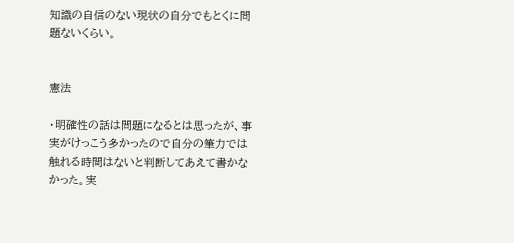知識の自信のない現状の自分でもとくに問題ないくらい。


憲法

・明確性の話は問題になるとは思ったが、事実がけっこう多かったので自分の筆力では触れる時間はないと判断してあえて書かなかった。実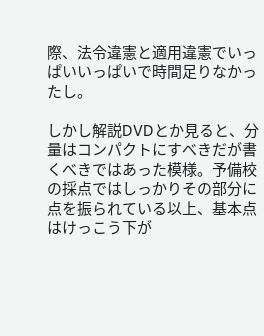際、法令違憲と適用違憲でいっぱいいっぱいで時間足りなかったし。

しかし解説DVDとか見ると、分量はコンパクトにすべきだが書くべきではあった模様。予備校の採点ではしっかりその部分に点を振られている以上、基本点はけっこう下が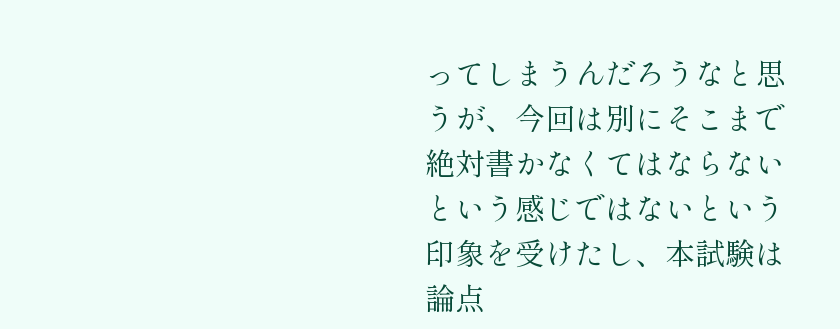ってしまうんだろうなと思うが、今回は別にそこまで絶対書かなくてはならないという感じではないという印象を受けたし、本試験は論点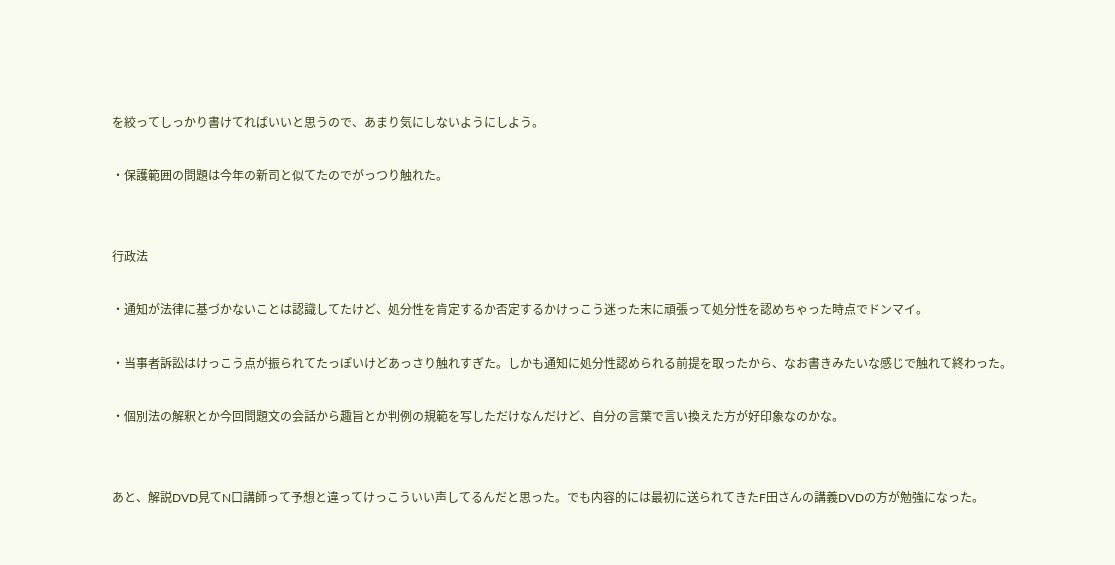を絞ってしっかり書けてればいいと思うので、あまり気にしないようにしよう。

・保護範囲の問題は今年の新司と似てたのでがっつり触れた。


行政法

・通知が法律に基づかないことは認識してたけど、処分性を肯定するか否定するかけっこう迷った末に頑張って処分性を認めちゃった時点でドンマイ。

・当事者訴訟はけっこう点が振られてたっぽいけどあっさり触れすぎた。しかも通知に処分性認められる前提を取ったから、なお書きみたいな感じで触れて終わった。

・個別法の解釈とか今回問題文の会話から趣旨とか判例の規範を写しただけなんだけど、自分の言葉で言い換えた方が好印象なのかな。


あと、解説DVD見てN口講師って予想と違ってけっこういい声してるんだと思った。でも内容的には最初に送られてきたF田さんの講義DVDの方が勉強になった。